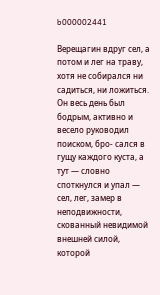b000002441

Верещагин вдруг сел, а потом и лег на траву, хотя не собирался ни садиться, ни ложиться. Он весь день был бодрым, активно и весело руководил поиском, бро- сался в гущу каждого куста, а тут — словно споткнулся и упал — сел, лег, замер в неподвижности, скованный невидимой внешней силой, которой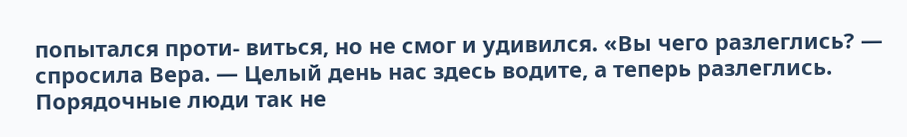попытался проти- виться, но не смог и удивился. «Вы чего разлеглись? — спросила Вера. — Целый день нас здесь водите, а теперь разлеглись. Порядочные люди так не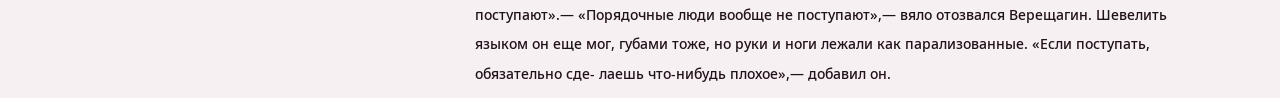поступают».— «Порядочные люди вообще не поступают»,— вяло отозвался Верещагин. Шевелить языком он еще мог, губами тоже, но руки и ноги лежали как парализованные. «Если поступать, обязательно сде- лаешь что-нибудь плохое»,— добавил он.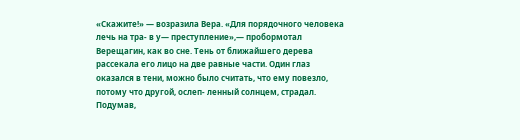«Скажите!» — возразила Вера. «Для порядочного человека лечь на тра- в у— преступление»,— пробормотал Верещагин, как во сне. Тень от ближайшего дерева рассекала его лицо на две равные части. Один глаз оказался в тени, можно было считать, что ему повезло, потому что другой, ослеп- ленный солнцем, страдал. Подумав,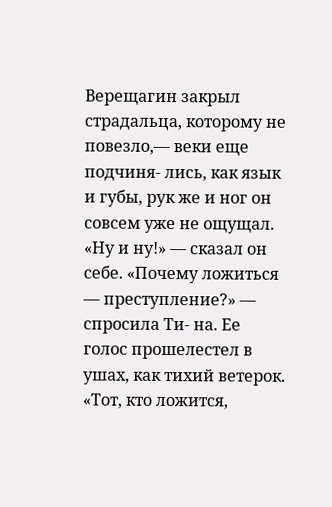Верещагин закрыл страдальца, которому не повезло,— веки еще подчиня- лись, как язык и губы, рук же и ног он совсем уже не ощущал. «Ну и ну!» — сказал он себе. «Почему ложиться — преступление?» — спросила Ти- на. Ее голос прошелестел в ушах, как тихий ветерок. «Тот, кто ложится,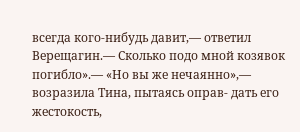всегда кого-нибудь давит,— ответил Верещагин.— Сколько подо мной козявок погибло».— «Но вы же нечаянно»,— возразила Тина, пытаясь оправ- дать его жестокость,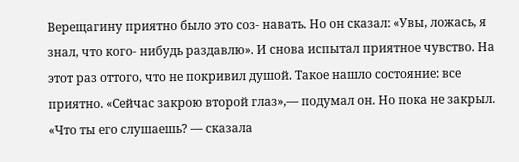Верещагину приятно было это соз- навать. Но он сказал: «Увы, ложась, я знал, что кого- нибудь раздавлю». И снова испытал приятное чувство. На этот раз оттого, что не покривил душой. Такое нашло состояние: все приятно. «Сейчас закрою второй глаз»,— подумал он. Но пока не закрыл. «Что ты его слушаешь? — сказала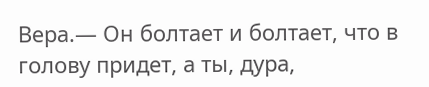Вера.— Он болтает и болтает, что в голову придет, а ты, дура,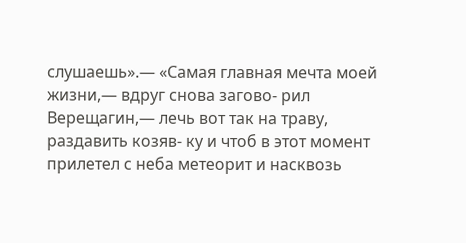слушаешь».— «Самая главная мечта моей жизни,— вдруг снова загово- рил Верещагин,— лечь вот так на траву, раздавить козяв- ку и чтоб в этот момент прилетел с неба метеорит и насквозь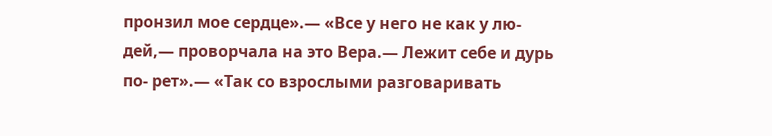пронзил мое сердце».— «Все у него не как у лю- дей,— проворчала на это Вера.— Лежит себе и дурь по- рет».— «Так со взрослыми разговаривать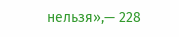нельзя»,— 228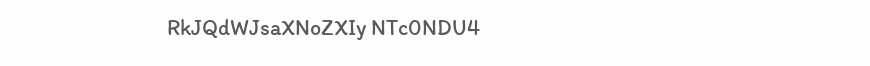RkJQdWJsaXNoZXIy NTc0NDU4